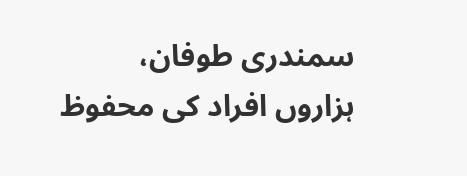سمندری طوفان، ہزاروں افراد کی محفوظ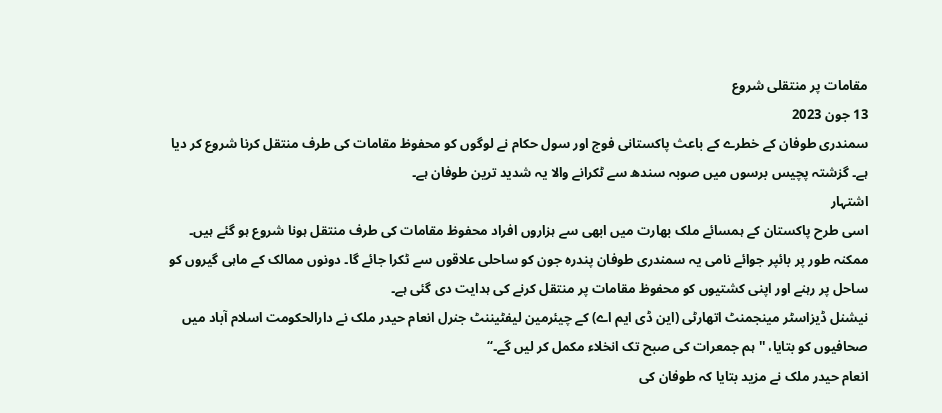مقامات پر منتقلی شروع
13 جون 2023
سمندری طوفان کے خطرے کے باعث پاکستانی فوج اور سول حکام نے لوگوں کو محفوظ مقامات کی طرف منتقل کرنا شروع کر دیا ہے۔ گزشتہ پچیس برسوں میں صوبہ سندھ سے ٹکرانے والا یہ شدید ترین طوفان ہے۔
اشتہار
اسی طرح پاکستان کے ہمسائے ملک بھارت میں ابھی سے ہزاروں افراد محفوظ مقامات کی طرف منتقل ہونا شروع ہو گئے ہیں۔ ممکنہ طور پر بائپر جوائے نامی یہ سمندری طوفان پندرہ جون کو ساحلی علاقوں سے ٹکرا جائے گا۔ دونوں ممالک کے ماہی گیروں کو ساحل پر رہنے اور اپنی کشتیوں کو محفوظ مقامات پر منتقل کرنے کی ہدایت دی گئی ہے۔
نیشنل ڈیزاسٹر مینجمنٹ اتھارٹی (این ڈی ایم اے) کے چیئرمین لیفٹیننٹ جنرل انعام حیدر ملک نے دارالحکومت اسلام آباد میں صحافیوں کو بتایا، ''ہم جمعرات کی صبح تک انخلاء مکمل کر لیں گے۔‘‘
انعام حیدر ملک نے مزید بتایا کہ طوفان کی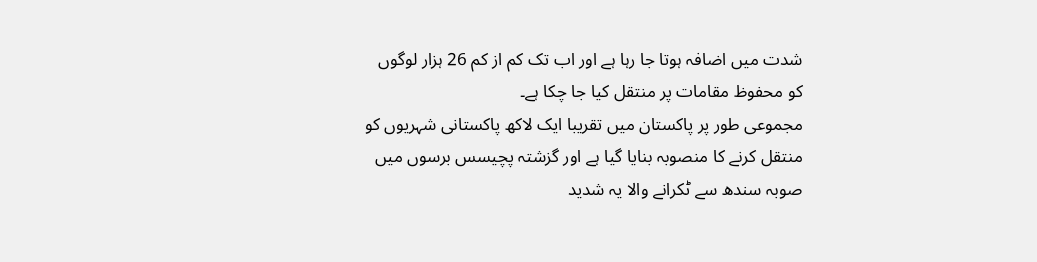شدت میں اضافہ ہوتا جا رہا ہے اور اب تک کم از کم 26 ہزار لوگوں کو محفوظ مقامات پر منتقل کیا جا چکا ہے۔
مجموعی طور پر پاکستان میں تقریبا ایک لاکھ پاکستانی شہریوں کو منتقل کرنے کا منصوبہ بنایا گیا ہے اور گزشتہ پچیسس برسوں میں صوبہ سندھ سے ٹکرانے والا یہ شدید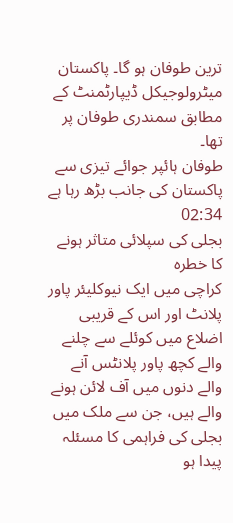ترین طوفان ہو گا۔ پاکستان میٹرولوجیکل ڈیپارٹمنٹ کے مطابق سمندری طوفان پر تھا۔
طوفان ہائپر جوائے تیزی سے پاکستان کی جانب بڑھ رہا ہے
02:34
بجلی کی سپلائی متاثر ہونے کا خطرہ
کراچی میں ایک نیوکلیئر پاور پلانٹ اور اس کے قریبی اضلاع میں کوئلے سے چلنے والے کچھ پاور پلانٹس آنے والے دنوں میں آف لائن ہونے والے ہیں، جن سے ملک میں بجلی کی فراہمی کا مسئلہ پیدا ہو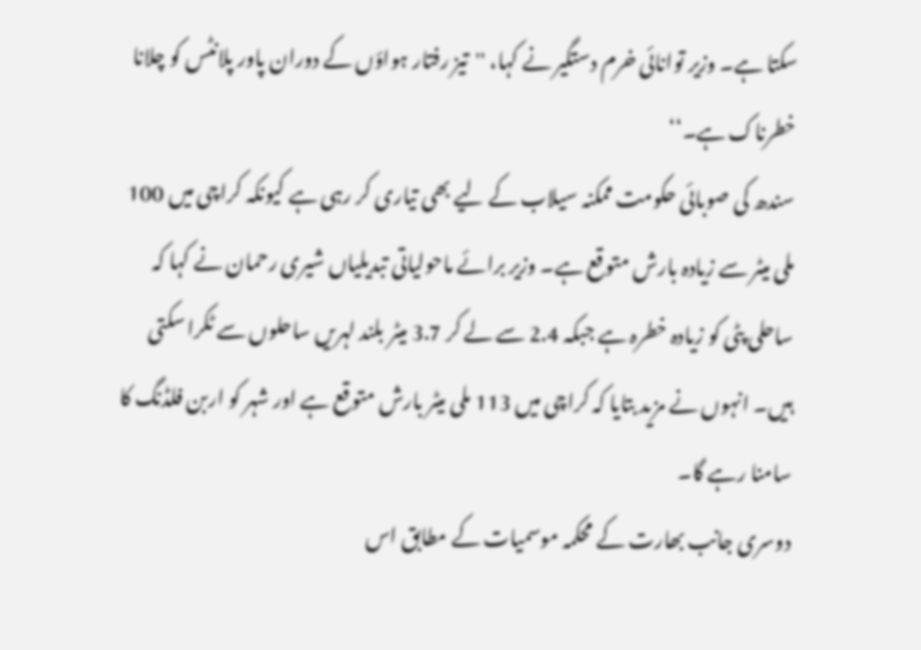سکتا ہے۔ وزیر توانائی خرم دستگیر نے کہا، ''تیز رفتار ہواؤں کے دوران پاور پلانٹس کو چلانا خطرناک ہے۔‘‘
سندھ کی صوبائی حکومت ممکنہ سیلاب کے لیے بھی تیاری کر رہی ہے کیونکہ کراچی میں 100 ملی میٹر سے زیادہ بارش متوقع ہے۔ وزیر برائے ماحولیاتی تبدیلیاں شیری رحمان نے کہا کہ ساحلی پٹی کو زیادہ خطرہ ہے جبکہ 2.4 سے لے کر 3.7 میٹر بلند لہریں ساحلوں سے ٹکرا سکتی ہیں۔ انہوں نے مزید بتایا کہ کراچی میں 113 ملی میٹر بارش متوقع ہے اور شہر کو اربن فلڈنگ کا سامنا رہے گا۔
دوسری جانب بھارت کے محکمہ موسمیات کے مطابق اس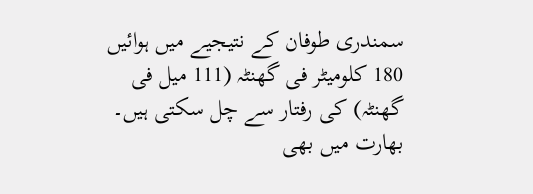سمندری طوفان کے نتیجیے میں ہوائیں 180 کلومیٹر فی گھنٹہ (111 میل فی گھنٹہ) کی رفتار سے چل سکتی ہیں۔ بھارت میں بھی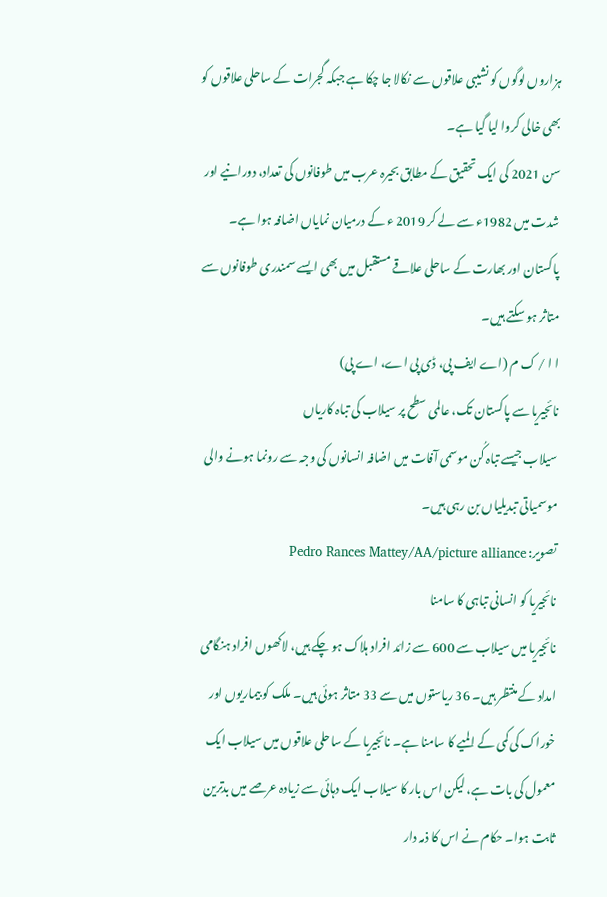ہزاروں لوگوں کو نشیبی علاقوں سے نکالا جا چکا ہے جبکہ گجرات کے ساحلی علاقوں کو بھی خالی کروا لیا گیا ہے۔
سن 2021 کی ایک تحقیق کے مطابق بحیرہ عرب میں طوفانوں کی تعداد، دورانیے اور شدت میں 1982ء سے لے کر 2019 ء کے درمیان نمایاں اضافہ ہوا ہے۔ پاکستان اور بھارت کے ساحلی علاقے مستقبل میں بھی ایسے سمندری طوفانوں سے متاثر ہو سکتے ہیں۔
ا ا / ک م (اے ایف پی، ڈی پی اے، اے پی)
نائجیریا سے پاکستان تک، عالمی سطح پر سیلاب کی تباہ کاریاں
سیلاب جیسے تباہ کُن موسمی آفات میں اضافہ انسانوں کی وجہ سے رونما ہونے والی موسمیاتی تبدیلیاں بن رہی ہیں۔
تصویر: Pedro Rances Mattey/AA/picture alliance
نائجیریا کو انسانی تباہی کا سامنا
نائجیریا میں سیلاب سے 600 سے زائد افراد ہلاک ہو چکے ہیں، لاکھوں افراد ہنگامی امداد کے منتظر ہیں۔ 36 ریاستوں میں سے 33 متاثر ہوئی ہیں۔ ملک کو بیماریوں اور خوراک کی کمی کے المیے کا سامنا ہے۔ نائجیریا کے ساحلی علاقوں میں سیلاب ایک معمول کی بات ہے، لیکن اس بار کا سیلاب ایک دہائی سے زیادہ عرصے میں بدترین ثابت ہوا۔ حکام نے اس کا ذمہ دار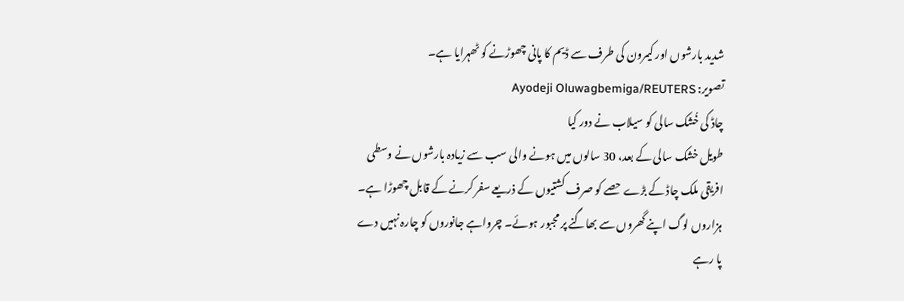شدید بارشوں اور کیمرون کی طرف سے ڈیم کا پانی چھوڑنے کو ٹھہرایا ہے۔
تصویر: Ayodeji Oluwagbemiga/REUTERS
چاڈ کی خُشک سالی کو سیلاب نے دور کیا
طویل خشک سالی کے بعد، 30 سالوں میں ہونے والی سب سے زیادہ بارشوں نے وسطی افریقی ملک چاڈ کے بڑے حصے کو صرف کشتیوں کے ذریعے سفر کرنے کے قابل چھوڑا ہے۔ ہزاروں لوگ اپنے گھروں سے بھاگنے پر مجبور ہوئے۔ چرواہے جانوروں کو چارہ نہیں دے پا رہے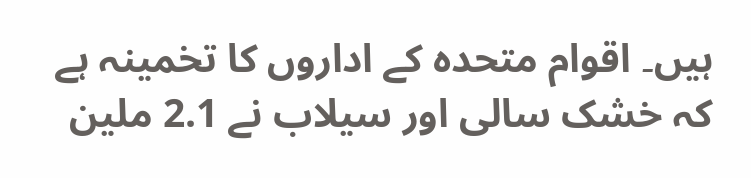ہیں۔ اقوام متحدہ کے اداروں کا تخمینہ ہے کہ خشک سالی اور سیلاب نے 2.1 ملین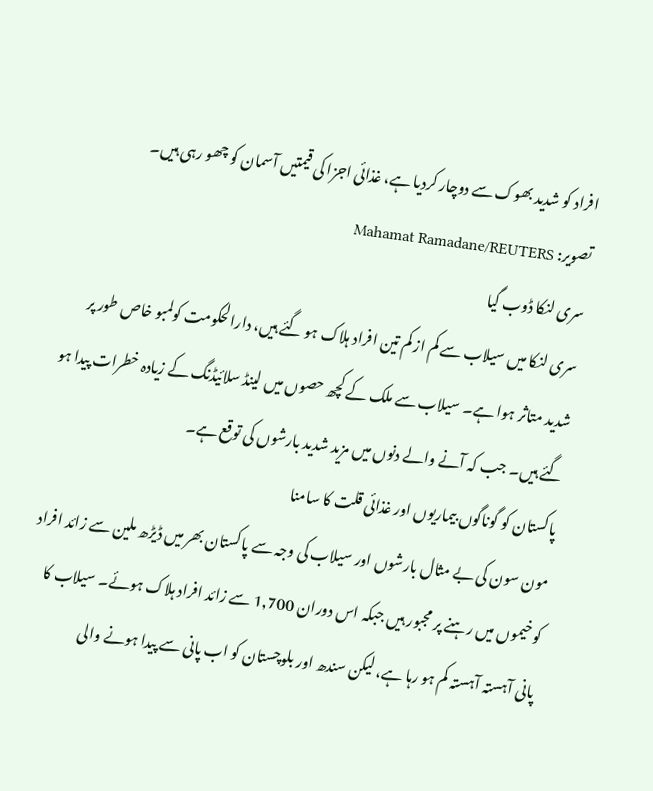افراد کو شدید بھوک سے دوچار کردیا ہے، غذائی اجزا کی قیمتیں آسمان کو چھو رہی ہیں۔
تصویر: Mahamat Ramadane/REUTERS
سری لنکا ڈوب گیا
سری لنکا میں سیلاب سے کم از کم تین افراد ہلاک ہو گئے ہیں، دارالحکومت کولمبو خاص طور پر شدید متاثر ہوا ہے۔ سیلاب سے ملک کے کچھ حصوں میں لینڈ سلائیڈنگ کے زیادہ خطرات پیدا ہو گئے ہیں۔ جب کہ آنے والے دنوں میں مزید شدید بارشوں کی توقع ہے۔
پاکستان کو گوناگوں بیماریوں اور غذائی قلت کا سامنا
مون سون کی بے مثال بارشوں اور سیلاب کی وجہ سے پاکستان بھر میں ڈیڑھ ملین سے زائد افراد کو خیموں میں رہنے پر مجبور ہیں جبکہ اس دوران 1,700 سے زائد افراد ہلاک ہوئے۔ سیلاب کا پانی آہستہ آہستہ کم ہو رہا ہے، لیکن سندھ اور بلوچستان کو اب پانی سے پیدا ہونے والی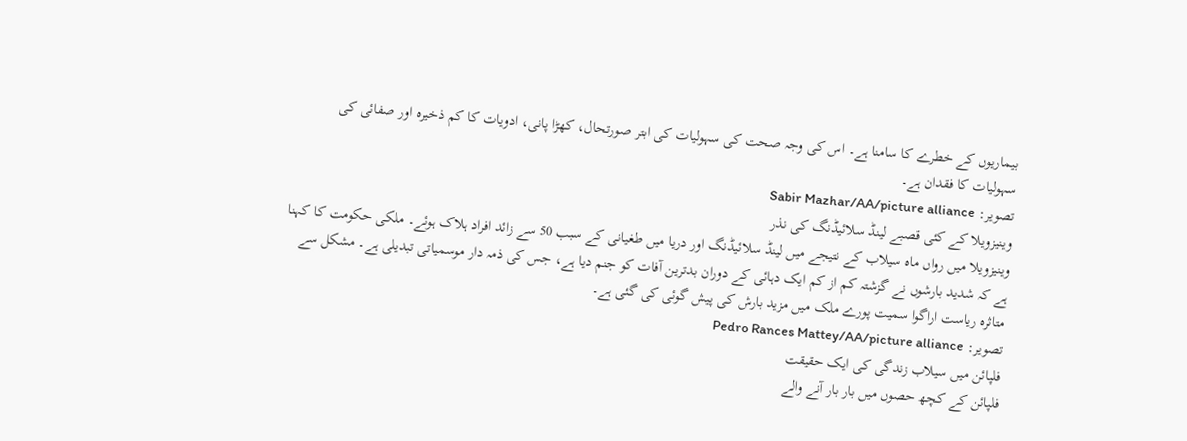بیماریوں کے خطرے کا سامنا ہے۔ اس کی وجہ صحت کی سہولیات کی ابتر صورتحال، کھڑا پانی، ادویات کا کم ذخیرہ اور صفائی کی سہولیات کا فقدان ہے۔
تصویر: Sabir Mazhar/AA/picture alliance
وینیزویلا کے کئی قصبے لینڈ سلائیڈنگ کی نذر
وینیزویلا میں رواں ماہ سیلاب کے نتیجے میں لینڈ سلائیڈنگ اور دریا میں طغیانی کے سبب 50 سے زائد افراد ہلاک ہوئے۔ ملکی حکومت کا کہنا ہے کہ شدید بارشوں نے گزشتہ کم از کم ایک دہائی کے دوران بدترین آفات کو جنم دیا ہے، جس کی ذمہ دار موسمیاتی تبدیلی ہے۔ مشکل سے متاثرہ ریاست اراگوا سمیت پورے ملک میں مزید بارش کی پیش گوئی کی گئی ہے۔
تصویر: Pedro Rances Mattey/AA/picture alliance
فلپائن میں سیلاب زندگی کی ایک حقیقت
فلپائن کے کچھ حصوں میں بار بار آنے والے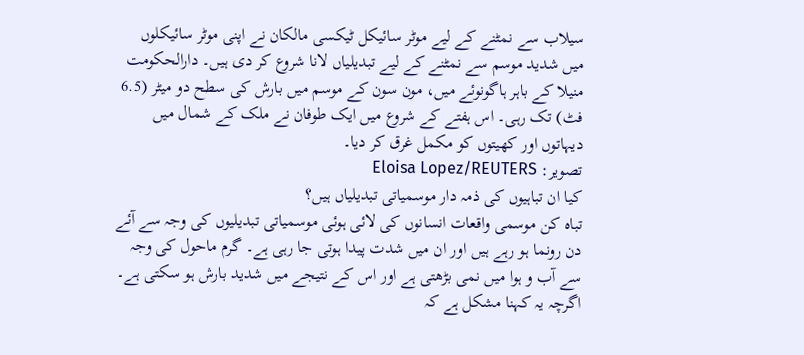سیلاب سے نمٹنے کے لیے موٹر سائیکل ٹیکسی مالکان نے اپنی موٹر سائیکلوں میں شدید موسم سے نمٹنے کے لیے تبدیلیاں لانا شروع کر دی ہیں۔ دارالحکومت منیلا کے باہر ہاگونوئے میں، مون سون کے موسم میں بارش کی سطح دو میٹر (6.5 فٹ) تک رہی۔ اس ہفتے کے شروع میں ایک طوفان نے ملک کے شمال میں دیہاتوں اور کھیتوں کو مکمل غرق کر دیا۔
تصویر: Eloisa Lopez/REUTERS
کیا ان تباہیوں کی ذمہ دار موسمیاتی تبدیلیاں ہیں؟
تباہ کن موسمی واقعات انسانوں کی لائی ہوئی موسمیاتی تبدیلیوں کی وجہ سے آئے دن رونما ہو رہے ہیں اور ان میں شدت پیدا ہوتی جا رہی ہے۔ گرم ماحول کی وجہ سے آب و ہوا میں نمی بڑھتی ہے اور اس کے نتیجے میں شدید بارش ہو سکتی ہے۔ اگرچہ یہ کہنا مشکل ہے کہ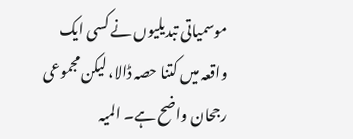موسمیاتی تبدیلیوں نے کسی ایک واقعہ میں کتنا حصہ ڈالا، لیکن مجموعی رجحان واضح ہے۔ المیہ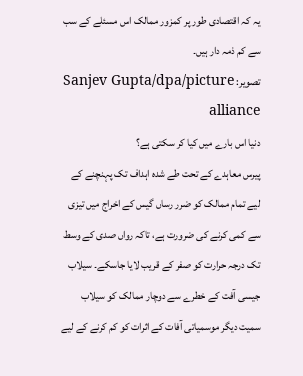یہ کہ اقتصادی طور پر کمزور ممالک اس مسئلے کے سب سے کم ذمہ دار ہیں۔
تصویر: Sanjev Gupta/dpa/picture alliance
دنیا اس بارے میں کیا کر سکتی ہے؟
پیرس معاہدے کے تحت طے شدہ اہداف تک پہنچنے کے لیے تمام ممالک کو ضرر رساں گیس کے اخراج میں تیزی سے کمی کرنے کی ضرورت ہے، تاکہ رواں صدی کے وسط تک درجہ حرارت کو صفر کے قریب لایا جاسکے۔ سیلاب جیسی آفت کے خطرے سے دوچار ممالک کو سیلاب سمیت دیگر موسمیاتی آفات کے اثرات کو کم کرنے کے لیے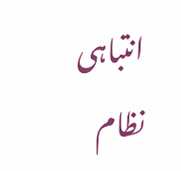انتباہی نظام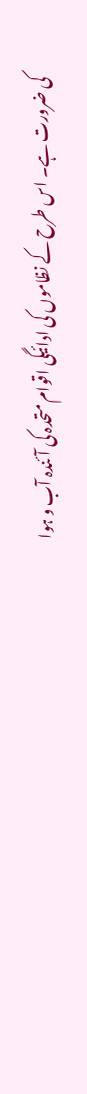کی ضرورت ہے۔ اس طرح کے نظاموں کی ادائیگی اقوام متحدہ کی آئندہ آب و ہوا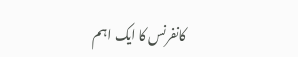کانفرنس کا ایک اہم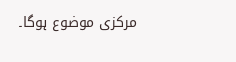مرکزی موضوع ہوگا۔